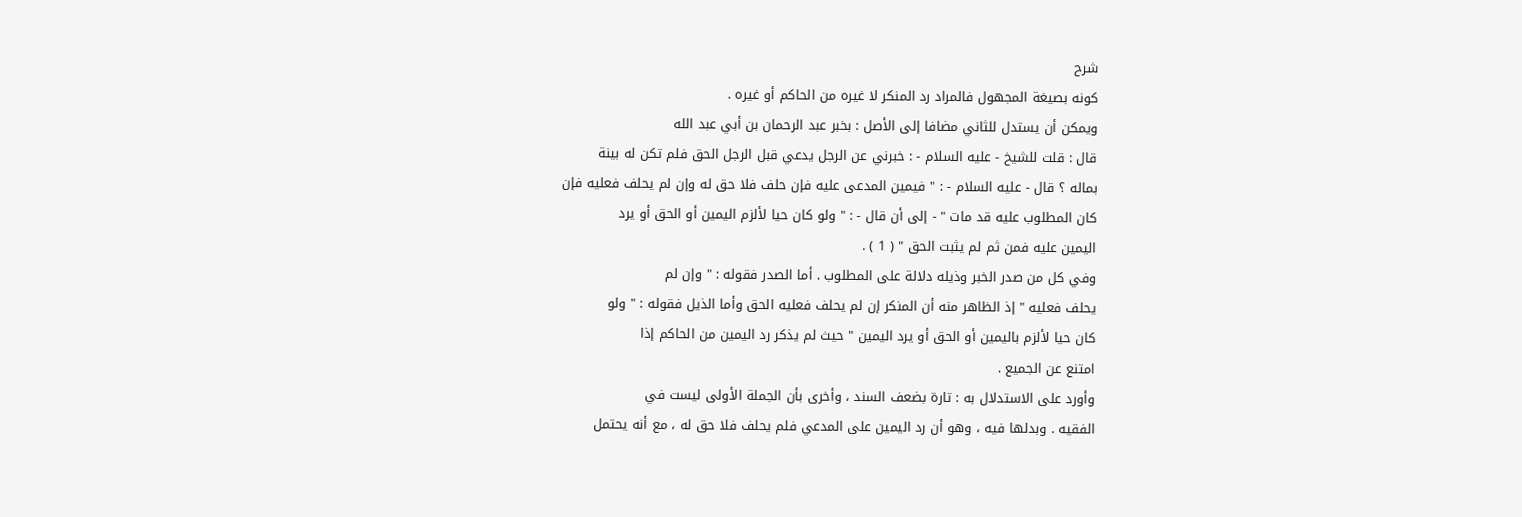شرح
كونه بصيغة المجهول فالمراد رد المنكر لا غيره من الحاكم أو غيره .
ويمكن أن يستدل للثاني مضافا إلى الأصل : بخبر عبد الرحمان بن أبي عبد الله
قال : قلت للشيخ - عليه السلام - : خبرني عن الرجل يدعي قبل الرجل الحق فلم تكن له بينة
بماله ؟ قال - عليه السلام - : " فيمين المدعى عليه فإن حلف فلا حق له وإن لم يحلف فعليه فإن
كان المطلوب عليه قد مات " - إلى أن قال - : " ولو كان حيا لألزم اليمين أو الحق أو يرد
اليمين عليه فمن ثم لم يثبت الحق " ( 1 ) .
وفي كل من صدر الخبر وذيله دلالة على المطلوب . أما الصدر فقوله : " وإن لم
يحلف فعليه " إذ الظاهر منه أن المنكر إن لم يحلف فعليه الحق وأما الذيل فقوله : " ولو
كان حيا لألزم باليمين أو الحق أو يرد اليمين " حيث لم يذكر رد اليمين من الحاكم إذا
امتنع عن الجميع .
وأورد على الاستدلال به : تارة بضعف السند ، وأخرى بأن الجملة الأولى ليست في
الفقيه . وبدلها فيه ، وهو أن رد اليمين على المدعي فلم يحلف فلا حق له ، مع أنه يحتمل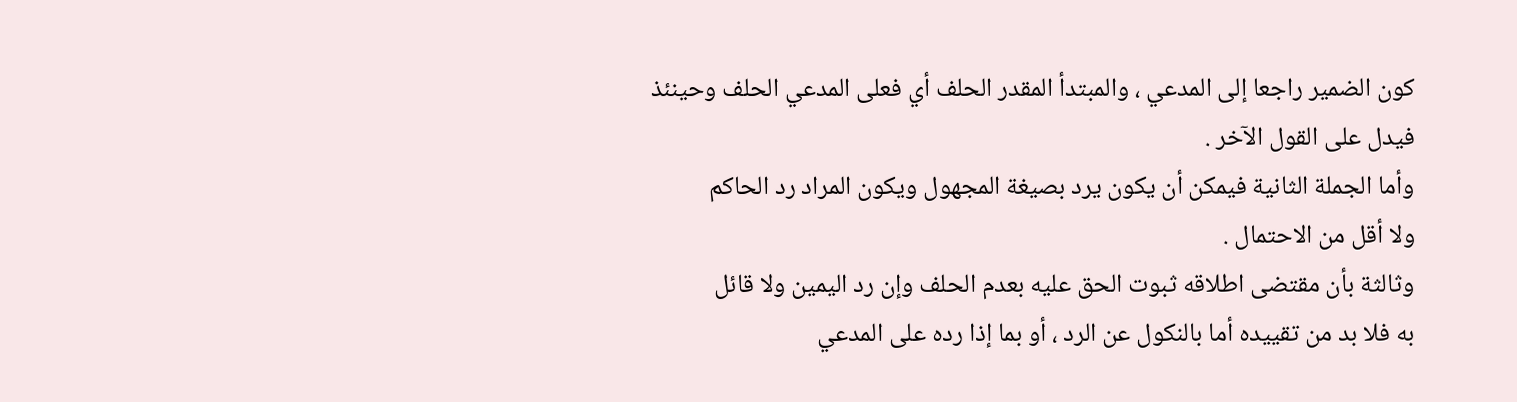كون الضمير راجعا إلى المدعي ، والمبتدأ المقدر الحلف أي فعلى المدعي الحلف وحينئذ
فيدل على القول الآخر .
وأما الجملة الثانية فيمكن أن يكون يرد بصيغة المجهول ويكون المراد رد الحاكم
ولا أقل من الاحتمال .
وثالثة بأن مقتضى اطلاقه ثبوت الحق عليه بعدم الحلف وإن رد اليمين ولا قائل
به فلا بد من تقييده أما بالنكول عن الرد ، أو بما إذا رده على المدعي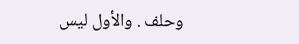وحلف . والأول ليس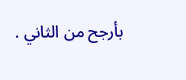بأرجح من الثاني .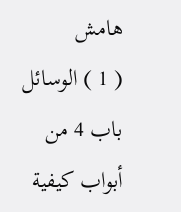هامش
( 1 ) الوسائل باب 4 من أبواب كيفية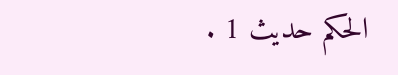الحكم حديث 1 .